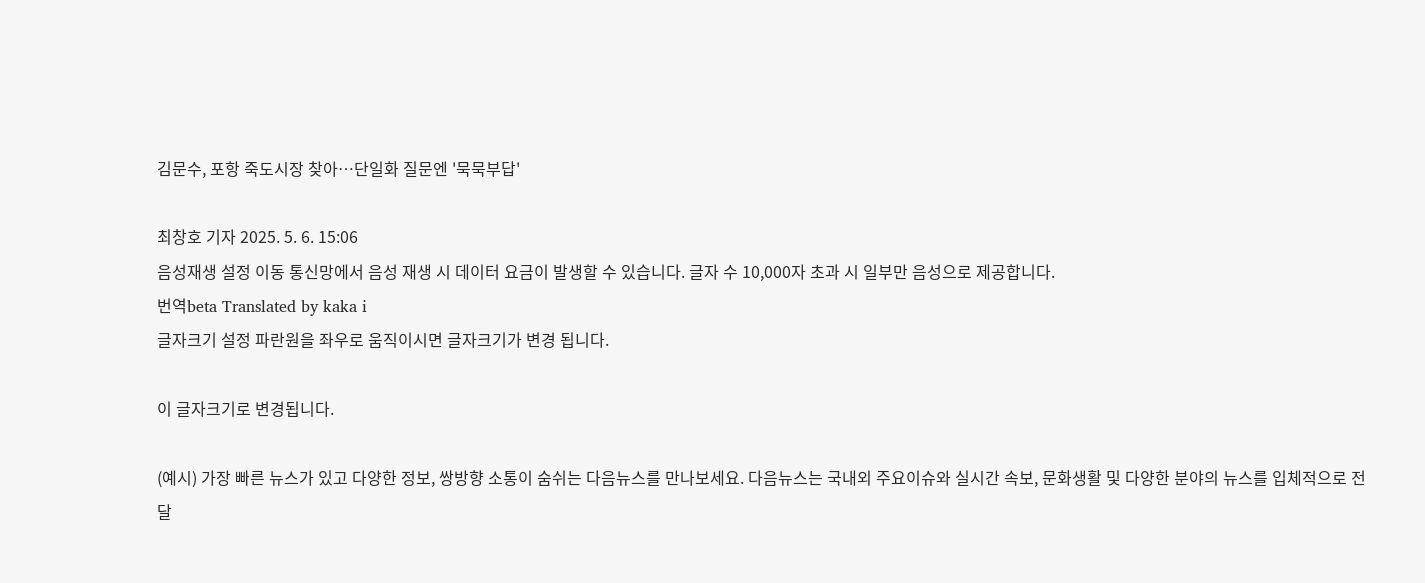김문수, 포항 죽도시장 찾아…단일화 질문엔 '묵묵부답'

최창호 기자 2025. 5. 6. 15:06
음성재생 설정 이동 통신망에서 음성 재생 시 데이터 요금이 발생할 수 있습니다. 글자 수 10,000자 초과 시 일부만 음성으로 제공합니다.
번역beta Translated by kaka i
글자크기 설정 파란원을 좌우로 움직이시면 글자크기가 변경 됩니다.

이 글자크기로 변경됩니다.

(예시) 가장 빠른 뉴스가 있고 다양한 정보, 쌍방향 소통이 숨쉬는 다음뉴스를 만나보세요. 다음뉴스는 국내외 주요이슈와 실시간 속보, 문화생활 및 다양한 분야의 뉴스를 입체적으로 전달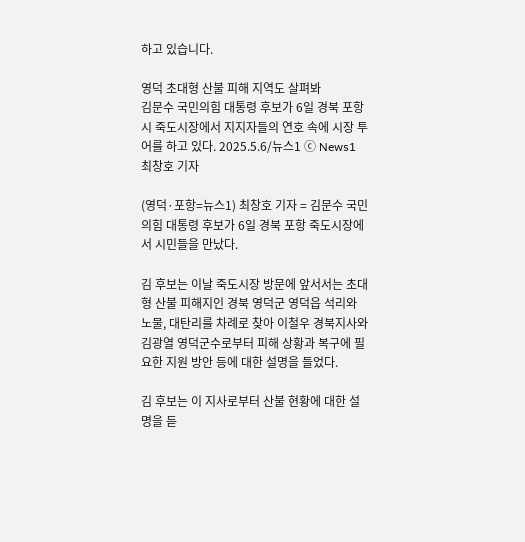하고 있습니다.

영덕 초대형 산불 피해 지역도 살펴봐
김문수 국민의힘 대통령 후보가 6일 경북 포항시 죽도시장에서 지지자들의 연호 속에 시장 투어를 하고 있다. 2025.5.6/뉴스1 ⓒ News1 최창호 기자

(영덕·포항=뉴스1) 최창호 기자 = 김문수 국민의힘 대통령 후보가 6일 경북 포항 죽도시장에서 시민들을 만났다.

김 후보는 이날 죽도시장 방문에 앞서서는 초대형 산불 피해지인 경북 영덕군 영덕읍 석리와 노물, 대탄리를 차례로 찾아 이철우 경북지사와 김광열 영덕군수로부터 피해 상황과 복구에 필요한 지원 방안 등에 대한 설명을 들었다.

김 후보는 이 지사로부터 산불 현황에 대한 설명을 듣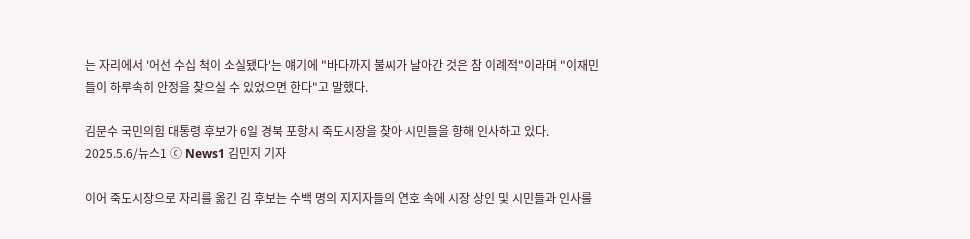는 자리에서 '어선 수십 척이 소실됐다'는 얘기에 "바다까지 불씨가 날아간 것은 참 이례적"이라며 "이재민들이 하루속히 안정을 찾으실 수 있었으면 한다"고 말했다.

김문수 국민의힘 대통령 후보가 6일 경북 포항시 죽도시장을 찾아 시민들을 향해 인사하고 있다. 2025.5.6/뉴스1 ⓒ News1 김민지 기자

이어 죽도시장으로 자리를 옮긴 김 후보는 수백 명의 지지자들의 연호 속에 시장 상인 및 시민들과 인사를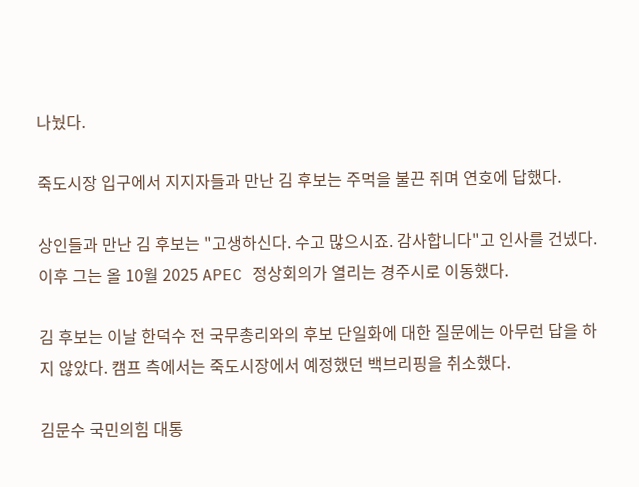나눴다.

죽도시장 입구에서 지지자들과 만난 김 후보는 주먹을 불끈 쥐며 연호에 답했다.

상인들과 만난 김 후보는 "고생하신다. 수고 많으시죠. 감사합니다"고 인사를 건넸다. 이후 그는 올 10월 2025 APEC 정상회의가 열리는 경주시로 이동했다.

김 후보는 이날 한덕수 전 국무총리와의 후보 단일화에 대한 질문에는 아무런 답을 하지 않았다. 캠프 측에서는 죽도시장에서 예정했던 백브리핑을 취소했다.

김문수 국민의힘 대통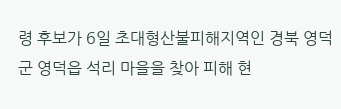령 후보가 6일 초대형산불피해지역인 경북 영덕군 영덕읍 석리 마을을 찾아 피해 현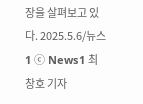장을 살펴보고 있다. 2025.5.6/뉴스1 ⓒ News1 최창호 기자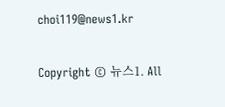choi119@news1.kr

Copyright © 뉴스1. All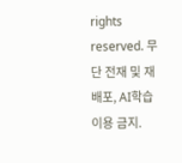rights reserved. 무단 전재 및 재배포, AI학습 이용 금지.